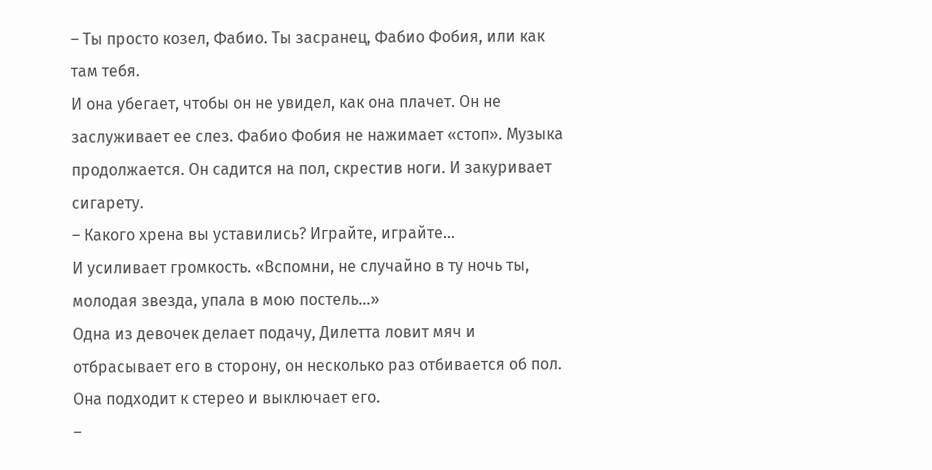– Ты просто козел, Фабио. Ты засранец, Фабио Фобия, или как там тебя.
И она убегает, чтобы он не увидел, как она плачет. Он не заслуживает ее слез. Фабио Фобия не нажимает «стоп». Музыка продолжается. Он садится на пол, скрестив ноги. И закуривает сигарету.
– Какого хрена вы уставились? Играйте, играйте…
И усиливает громкость. «Вспомни, не случайно в ту ночь ты, молодая звезда, упала в мою постель…»
Одна из девочек делает подачу, Дилетта ловит мяч и отбрасывает его в сторону, он несколько раз отбивается об пол. Она подходит к стерео и выключает его.
–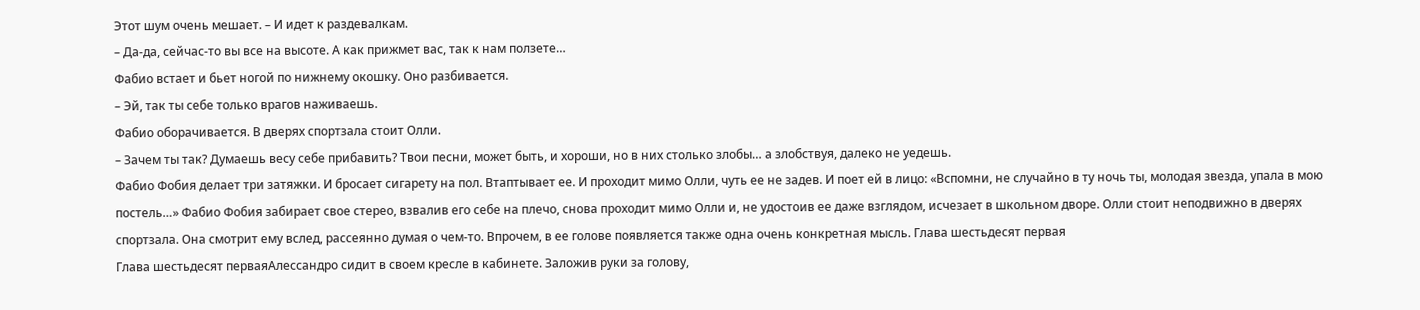Этот шум очень мешает. – И идет к раздевалкам.
– Да-да, сейчас-то вы все на высоте. А как прижмет вас, так к нам ползете…
Фабио встает и бьет ногой по нижнему окошку. Оно разбивается.
– Эй, так ты себе только врагов наживаешь.
Фабио оборачивается. В дверях спортзала стоит Олли.
– Зачем ты так? Думаешь весу себе прибавить? Твои песни, может быть, и хороши, но в них столько злобы… а злобствуя, далеко не уедешь.
Фабио Фобия делает три затяжки. И бросает сигарету на пол. Втаптывает ее. И проходит мимо Олли, чуть ее не задев. И поет ей в лицо: «Вспомни, не случайно в ту ночь ты, молодая звезда, упала в мою постель…» Фабио Фобия забирает свое стерео, взвалив его себе на плечо, снова проходит мимо Олли и, не удостоив ее даже взглядом, исчезает в школьном дворе. Олли стоит неподвижно в дверях спортзала. Она смотрит ему вслед, рассеянно думая о чем-то. Впрочем, в ее голове появляется также одна очень конкретная мысль. Глава шестьдесят первая
Глава шестьдесят перваяАлессандро сидит в своем кресле в кабинете. Заложив руки за голову,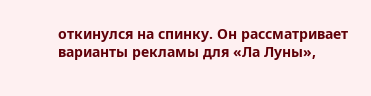откинулся на спинку. Он рассматривает варианты рекламы для «Ла Луны»,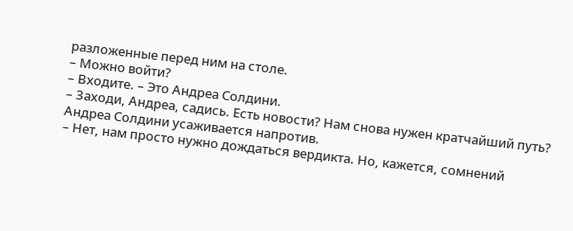разложенные перед ним на столе.
– Можно войти?
– Входите. – Это Андреа Солдини.
– Заходи, Андреа, садись. Есть новости? Нам снова нужен кратчайший путь?
Андреа Солдини усаживается напротив.
– Нет, нам просто нужно дождаться вердикта. Но, кажется, сомнений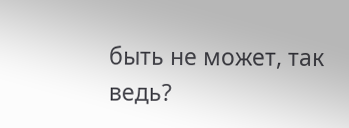быть не может, так ведь?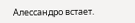Алессандро встает.